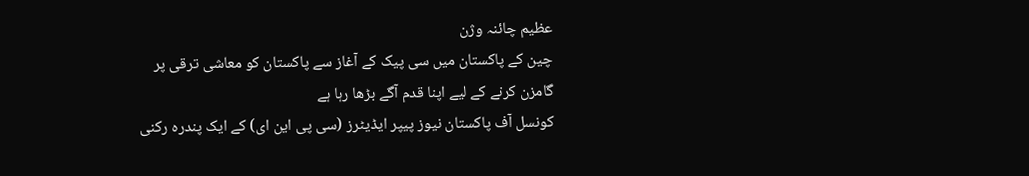عظیم چائنہ وژن
چین کے پاکستان میں سی پیک کے آغاز سے پاکستان کو معاشی ترقی پر گامزن کرنے کے لیے اپنا قدم آگے بڑھا رہا ہے
کونسل آف پاکستان نیوز پیپر ایڈیٹرز (سی پی این ای) کے ایک پندرہ رکنی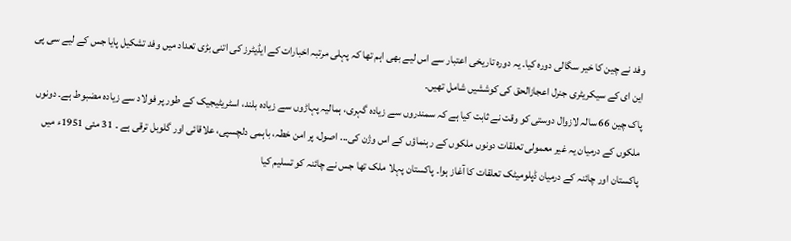وفد نے چین کا خیر سگالی دورہ کیا۔ یہ دورہ تاریخی اعتبار سے اس لیے بھی اہم تھا کہ پہلی مرتبہ اخبارات کے ایڈیٹرز کی اتنی بڑی تعداد میں وفد تشکیل پایا جس کے لیے سی پی این ای کے سیکریٹری جنرل اعجازالحق کی کوششیں شامل تھیں۔
پاک چین 66 سالہ لازوال دوستی کو وقت نے ثابت کیا ہے کہ سمندروں سے زیادہ گہری، ہمالیہ پہاڑوں سے زیادہ بلند، اسٹریٹیجیک کے طور پر فولاد سے زیادہ مضبوط ہے۔ دونوں ملکوں کے درمیان یہ غیر معمولی تعلقات دونوں ملکوں کے رہنماؤں کے اس وژن کی... اصول، پر امن خطہ، باہمی دلچسپی، علاقائی اور گلوبل ترقی ہے ۔ 31 مئی 1951ء میں پاکستان اور چائنہ کے درمیان ڈپلومیٹک تعلقات کا آغاز ہوا۔ پاکستان پہلا ملک تھا جس نے چائنہ کو تسلیم کیا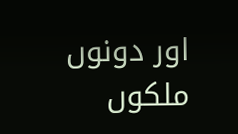اور دونوں ملکوں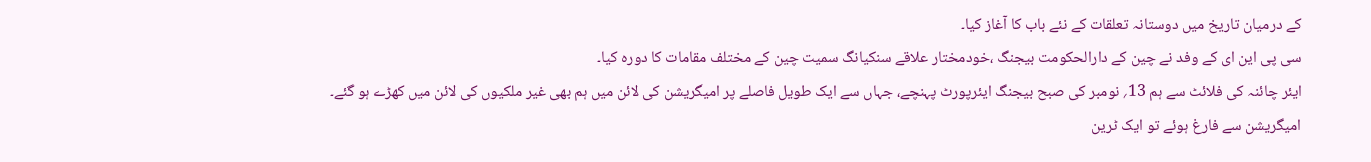کے درمیان تاریخ میں دوستانہ تعلقات کے نئے باب کا آغاز کیا۔
سی پی این ای کے وفد نے چین کے دارالحکومت بیجنگ ،خودمختار علاقے سنکیانگ سمیت چین کے مختلف مقامات کا دورہ کیا۔
ایئر چائنہ کی فلائٹ سے ہم 13؍ نومبر کی صبح بیجنگ ایئرپورٹ پہنچے، جہاں سے ایک طویل فاصلے پر امیگریشن کی لائن میں ہم بھی غیر ملکیوں کی لائن میں کھڑے ہو گئے۔ امیگریشن سے فارغ ہوئے تو ایک ٹرین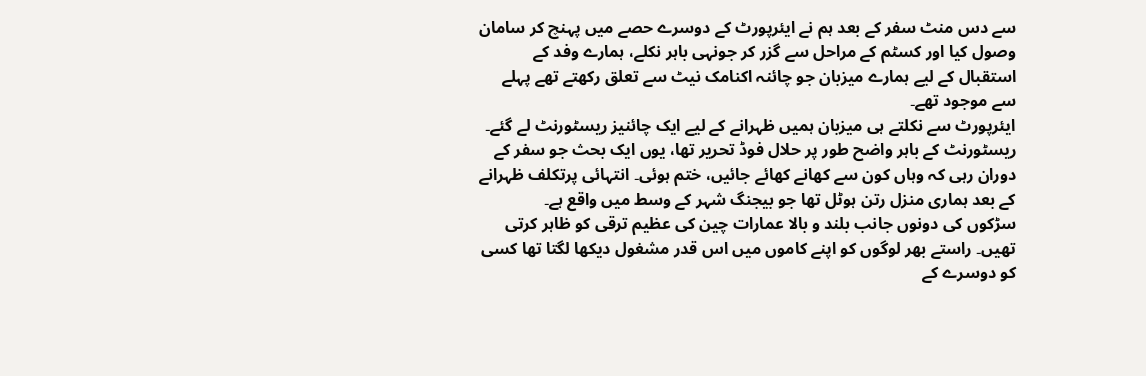سے دس منٹ سفر کے بعد ہم نے ایئرپورٹ کے دوسرے حصے میں پہنچ کر سامان وصول کیا اور کسٹم کے مراحل سے گزر کر جونہی باہر نکلے، ہمارے وفد کے استقبال کے لیے ہمارے میزبان جو چائنہ اکنامک نیٹ سے تعلق رکھتے تھے پہلے سے موجود تھے۔
ایئرپورٹ سے نکلتے ہی میزبان ہمیں ظہرانے کے لیے ایک چائنیز ریسٹورنٹ لے گئے۔ ریسٹورنٹ کے باہر واضح طور پر حلال فوڈ تحریر تھا، یوں ایک بحث جو سفر کے دوران رہی کہ وہاں کون سے کھانے کھائے جائیں، ختم ہوئی۔ انتہائی پرتکلف ظہرانے کے بعد ہماری منزل رتن ہوٹل تھا جو بیجنگ شہر کے وسط میں واقع ہے۔
سڑکوں کی دونوں جانب بلند و بالا عمارات چین کی عظیم ترقی کو ظاہر کرتی تھیں۔ راستے بھر لوگوں کو اپنے کاموں میں اس قدر مشغول دیکھا لگتا تھا کسی کو دوسرے کے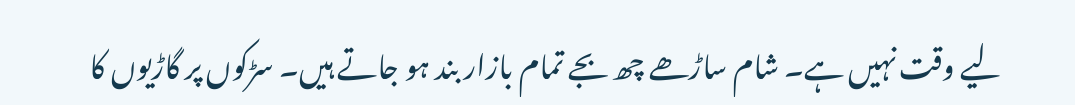لیے وقت نہیں ہے۔ شام ساڑھے چھ بجے تمام بازار بند ہو جاتے ہیں۔ سڑکوں پر گاڑیوں کا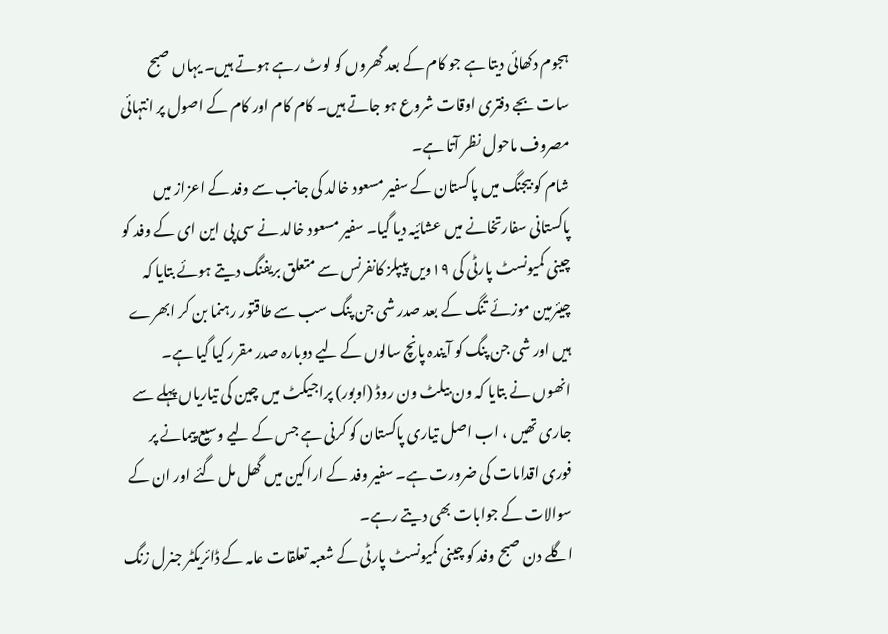ہجوم دکھائی دیتا ہے جو کام کے بعد گھروں کو لوٹ رہے ہوتے ہیں۔ یہاں صبح سات بجے دفتری اوقات شروع ہو جاتے ہیں۔ کام کام اور کام کے اصول پر انتہائی مصروف ماحول نظر آتا ہے۔
شام کو بیجنگ میں پاکستان کے سفیر مسعود خالد کی جانب سے وفد کے اعزاز میں پاکستانی سفارتخانے میں عشائیہ دیا گیا۔ سفیر مسعود خالد نے سی پی این ای کے وفد کو چینی کمیونسٹ پارٹی کی ۱۹ویں پیپلز کانفرنس سے متعلق بریفنگ دیتے ہوئے بتایا کہ چیئرمین موزئے تنگ کے بعد صدر شی جن پنگ سب سے طاقتور رہنما بن کر ابھرے ہیں اور شی جن پنگ کو آیندہ پانچ سالوں کے لیے دوبارہ صدر مقرر کیا گیا ہے۔
انھوں نے بتایا کہ ون بیلٹ ون روڈ (اوبور) پراجیکٹ میں چین کی تیاریاں پہلے سے جاری تھیں ، اب اصل تیاری پاکستان کو کرنی ہے جس کے لیے وسیع پیمانے پر فوری اقدامات کی ضرورت ہے۔ سفیر وفد کے اراکین میں گھل مل گئے اور ان کے سوالات کے جوابات بھی دیتے رہے۔
اگلے دن صبح وفد کو چینی کمیونسٹ پارٹی کے شعبہ تعلقات عامہ کے ڈائریکٹر جنرل زنگ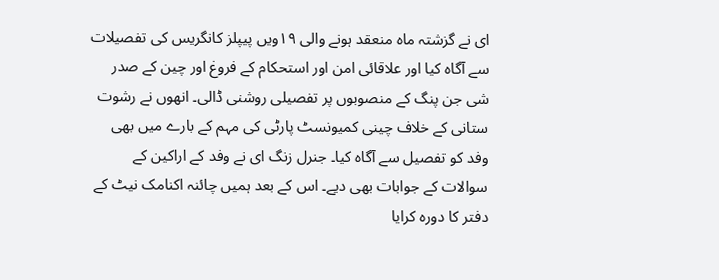ای نے گزشتہ ماہ منعقد ہونے والی ۱۹ویں پیپلز کانگریس کی تفصیلات سے آگاہ کیا اور علاقائی امن اور استحکام کے فروغ اور چین کے صدر شی جن پنگ کے منصوبوں پر تفصیلی روشنی ڈالی۔ انھوں نے رشوت ستانی کے خلاف چینی کمیونسٹ پارٹی کی مہم کے بارے میں بھی وفد کو تفصیل سے آگاہ کیا۔ جنرل زنگ ای نے وفد کے اراکین کے سوالات کے جوابات بھی دیے۔ اس کے بعد ہمیں چائنہ اکنامک نیٹ کے دفتر کا دورہ کرایا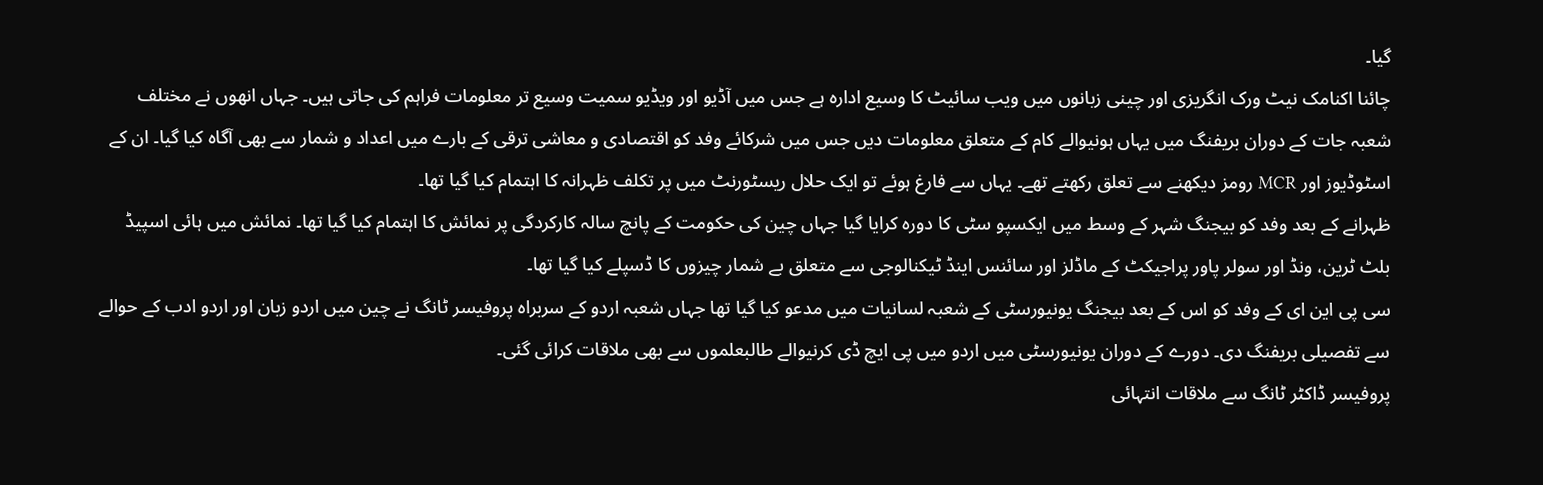گیا۔
چائنا اکنامک نیٹ ورک انگریزی اور چینی زبانوں میں ویب سائیٹ کا وسیع ادارہ ہے جس میں آڈیو اور ویڈیو سمیت وسیع تر معلومات فراہم کی جاتی ہیں۔ جہاں انھوں نے مختلف شعبہ جات کے دوران بریفنگ میں یہاں ہونیوالے کام کے متعلق معلومات دیں جس میں شرکائے وفد کو اقتصادی و معاشی ترقی کے بارے میں اعداد و شمار سے بھی آگاہ کیا گیا۔ ان کے اسٹوڈیوز اور MCR رومز دیکھنے سے تعلق رکھتے تھے۔ یہاں سے فارغ ہوئے تو ایک حلال ریسٹورنٹ میں پر تکلف ظہرانہ کا اہتمام کیا گیا تھا۔
ظہرانے کے بعد وفد کو بیجنگ شہر کے وسط میں ایکسپو سٹی کا دورہ کرایا گیا جہاں چین کی حکومت کے پانچ سالہ کارکردگی پر نمائش کا اہتمام کیا گیا تھا۔ نمائش میں ہائی اسپیڈ بلٹ ٹرین، ونڈ اور سولر پاور پراجیکٹ کے ماڈلز اور سائنس اینڈ ٹیکنالوجی سے متعلق بے شمار چیزوں کا ڈسپلے کیا گیا تھا۔
سی پی این ای کے وفد کو اس کے بعد بیجنگ یونیورسٹی کے شعبہ لسانیات میں مدعو کیا گیا تھا جہاں شعبہ اردو کے سربراہ پروفیسر ٹانگ نے چین میں اردو زبان اور اردو ادب کے حوالے سے تفصیلی بریفنگ دی۔ دورے کے دوران یونیورسٹی میں اردو میں پی ایچ ڈی کرنیوالے طالبعلموں سے بھی ملاقات کرائی گئی۔
پروفیسر ڈاکٹر ٹانگ سے ملاقات انتہائی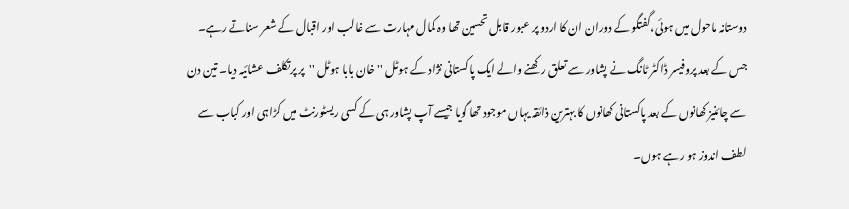دوستانہ ماحول میں ہوئی،گفتگو کے دوران ان کا اردو پر عبور قابل تحسین تھا وہ کمال مہارت سے غالب اور اقبال کے شعر سناتے رہے۔ جس کے بعد پروفیسر ڈاکٹر ٹانگ نے پشاور سے تعلق رکھنے والے ایک پاکستانی نژاد کے ہوٹل ''خان بابا ہوٹل ''پر پرتکلف عشائیہ دیا۔ تین دن سے چائنیز کھانوں کے بعد پاکستانی کھانوں کا بہترین ذائقہ یہاں موجود تھا گویا جیسے آپ پشاور ہی کے کسی ریسٹورنٹ میں کڑاہی اور کباب سے لطف اندوز ہو رہے ہوں۔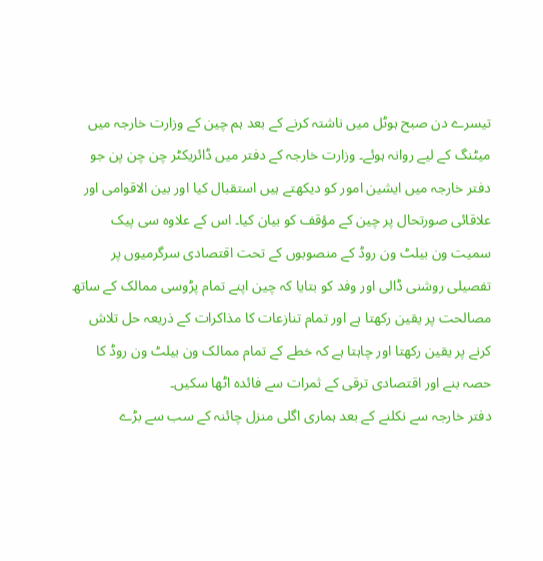تیسرے دن صبح ہوٹل میں ناشتہ کرنے کے بعد ہم چین کے وزارت خارجہ میں میٹنگ کے لیے روانہ ہوئے۔ وزارت خارجہ کے دفتر میں ڈائریکٹر چن چن پن جو دفتر خارجہ میں ایشین امور کو دیکھتے ہیں استقبال کیا اور بین الاقوامی اور علاقائی صورتحال پر چین کے مؤقف کو بیان کیا۔ اس کے علاوہ سی پیک سمیت ون بیلٹ ون روڈ کے منصوبوں کے تحت اقتصادی سرگرمیوں پر تفصیلی روشنی ڈالی اور وفد کو بتایا کہ چین اپنے تمام پڑوسی ممالک کے ساتھ مصالحت پر یقین رکھتا ہے اور تمام تنازعات کا مذاکرات کے ذریعہ حل تلاش کرنے پر یقین رکھتا اور چاہتا ہے کہ خطے کے تمام ممالک ون بیلٹ ون روڈ کا حصہ بنے اور اقتصادی ترقی کے ثمرات سے فائدہ اٹھا سکیں۔
دفتر خارجہ سے نکلنے کے بعد ہماری اگلی منزل چائنہ کے سب سے بڑے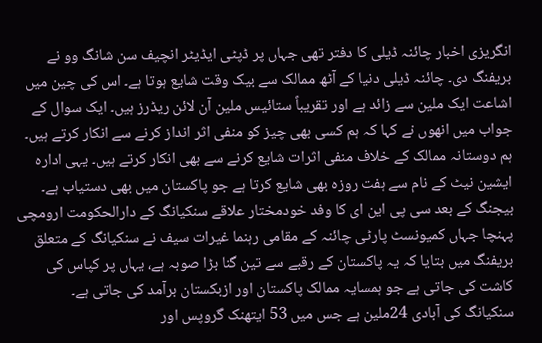انگریزی اخبار چائنہ ڈیلی کا دفتر تھی جہاں پر ڈپٹی ایڈیٹر انچیف سن شانگ وو نے بریفنگ دی۔ چائنہ ڈیلی دنیا کے آٹھ ممالک سے بیک وقت شایع ہوتا ہے۔ اس کی چین میں اشاعت ایک ملین سے زائد ہے اور تقریباً ستائیس ملین آن لائن ریڈرز ہیں۔ ایک سوال کے جواب میں انھوں نے کہا کہ ہم کسی بھی چیز کو منفی اثر انداز کرنے سے انکار کرتے ہیں۔ ہم دوستانہ ممالک کے خلاف منفی اثرات شایع کرنے سے بھی انکار کرتے ہیں۔ یہی ادارہ ایشین نیٹ کے نام سے ہفت روزہ بھی شایع کرتا ہے جو پاکستان میں بھی دستیاب ہے۔
بیجنگ کے بعد سی پی این ای کا وفد خودمختار علاقے سنکیانگ کے دارالحکومت ارومچی پہنچا جہاں کمیونسٹ پارٹی چائنہ کے مقامی رہنما غیرات سیف نے سنکیانگ کے متعلق بریفنگ میں بتایا کہ یہ پاکستان کے رقبے سے تین گنا بڑا صوبہ ہے، یہاں پر کپاس کی کاشت کی جاتی ہے جو ہمسایہ ممالک پاکستان اور ازبکستان برآمد کی جاتی ہے۔
سنکیانگ کی آبادی 24ملین ہے جس میں 53 ایتھنک گروپس اور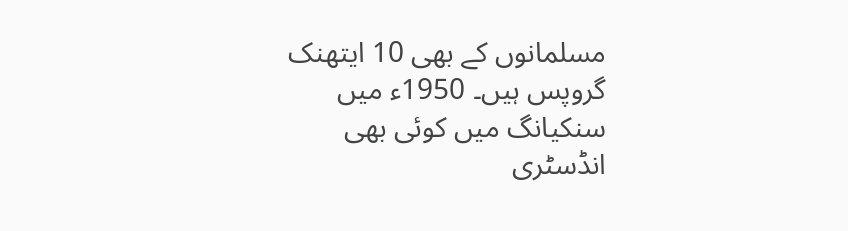مسلمانوں کے بھی 10 ایتھنک گروپس ہیں۔ 1950ء میں سنکیانگ میں کوئی بھی انڈسٹری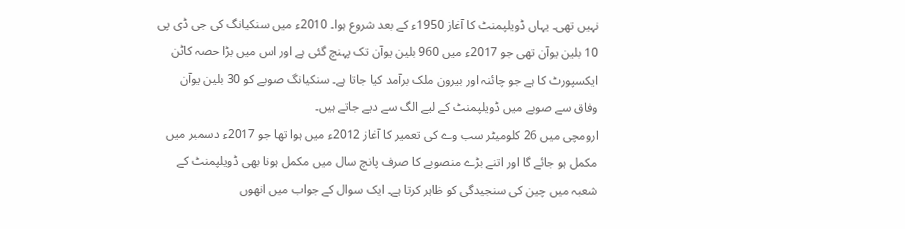نہیں تھی۔ یہاں ڈویلپمنٹ کا آغاز 1950ء کے بعد شروع ہوا۔ 2010ء میں سنکیانگ کی جی ڈی پی 10 بلین یوآن تھی جو 2017ء میں 960 بلین یوآن تک پہنچ گئی ہے اور اس میں بڑا حصہ کاٹن ایکسپورٹ کا ہے جو چائنہ اور بیرون ملک برآمد کیا جاتا ہے۔ سنکیانگ صوبے کو 30 بلین یوآن وفاق سے صوبے میں ڈویلپمنٹ کے لیے الگ سے دیے جاتے ہیں۔
ارومچی میں 26 کلومیٹر سب وے کی تعمیر کا آغاز 2012ء میں ہوا تھا جو 2017ء دسمبر میں مکمل ہو جائے گا اور اتنے بڑے منصوبے کا صرف پانچ سال میں مکمل ہونا بھی ڈویلپمنٹ کے شعبہ میں چین کی سنجیدگی کو ظاہر کرتا ہے۔ ایک سوال کے جواب میں انھوں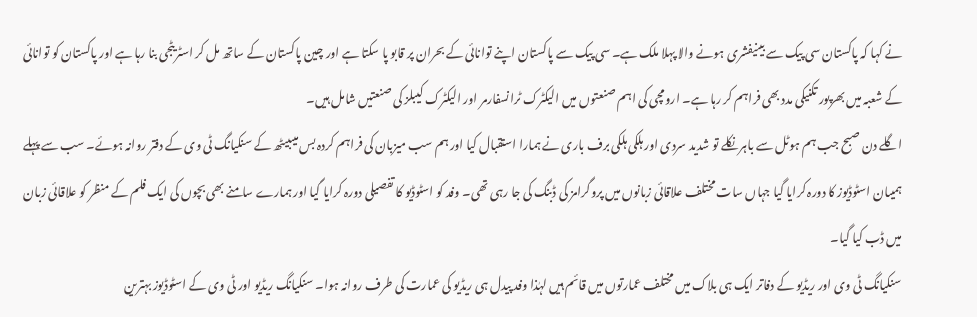نے کہا کہ پاکستان سی پیک سے بینیفشری ہونے والا پہلا ملک ہے۔ سی پیک سے پاکستان اپنے توانائی کے بحران پر قابو پا سکتا ہے اور چین پاکستان کے ساتھ مل کر اسٹریٹجی بنا رہا ہے اور پاکستان کو توانائی کے شعبہ میں بھرپور تکنیکی مدد بھی فراہم کر رہا ہے۔ ارومچی کی اہم صنعتوں میں الیکٹرک ٹرانسفارمر اور الیکٹرک کیبلز کی صنعتیں شامل ہیں۔
اگلے دن صبح جب ہم ہوٹل سے باہر نکلے تو شدید سردی اور ہلکی ہلکی برف باری نے ہمارا استقبال کیا اور ہم سب میزبان کی فراہم کردہ بس میںبیٹھ کے سنکیانگ ٹی وی کے دفتر روانہ ہوئے۔ سب سے پہلے ہمیںان اسٹوڈیوز کا دورہ کرایا گیا جہاں سات مختلف علاقائی زبانوں میں پروگرامز کی ڈبنگ کی جا رہی تھی۔ وفد کو اسٹوڈیو کا تفصیلی دورہ کرایا گیا اور ہمارے سامنے بھی بچوں کی ایک فلم کے منظر کو علاقائی زبان میں ڈب کیا گیا۔
سنکیانگ ٹی وی اور ریڈیو کے دفاتر ایک ہی بلاک میں مختلف عمارتوں میں قائم ہیں لہٰذا وفد پیدل ہی ریڈیو کی عمارت کی طرف روانہ ہوا۔ سنکیانگ ریڈیو اور ٹی وی کے اسٹوڈیوز بہترین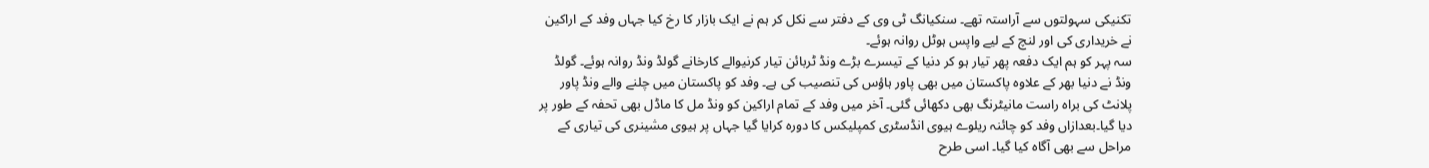تکنیکی سہولتوں سے آراستہ تھے۔ سنکیانگ ٹی وی کے دفتر سے نکل کر ہم نے ایک بازار کا رخ کیا جہاں وفد کے اراکین نے خریداری کی اور لنچ کے لیے واپس ہوٹل روانہ ہوئے۔
سہ پہر کو ہم ایک دفعہ پھر تیار ہو کر دنیا کے تیسرے بڑے ونڈ ٹربائن تیار کرنیوالے کارخانے گولڈ ونڈ روانہ ہوئے۔ گولڈ ونڈ نے دنیا بھر کے علاوہ پاکستان میں بھی پاور ہاؤس کی تنصیب کی ہے۔ وفد کو پاکستان میں چلنے والے ونڈ پاور پلانٹ کی براہ راست مانیٹرنگ بھی دکھائی گئی۔ آخر میں وفد کے تمام اراکین کو ونڈ مل کا ماڈل بھی تحفہ کے طور پر دیا گیا۔بعدازاں وفد کو چائنہ ریلوے ہیوی انڈسٹری کمپلیکس کا دورہ کرایا گیا جہاں پر ہیوی مشینری کی تیاری کے مراحل سے بھی آگاہ کیا گیا۔ اسی طرح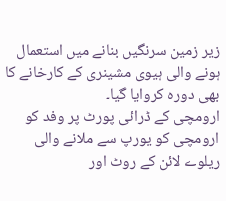زیر زمین سرنگیں بنانے میں استعمال ہونے والی ہیوی مشینری کے کارخانے کا بھی دورہ کروایا گیا۔
ارومچی کے ڈرائی پورٹ پر وفد کو ارومچی کو یورپ سے ملانے والی ریلوے لائن کے روٹ اور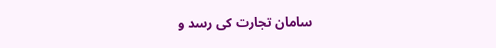سامان تجارت کی رسد و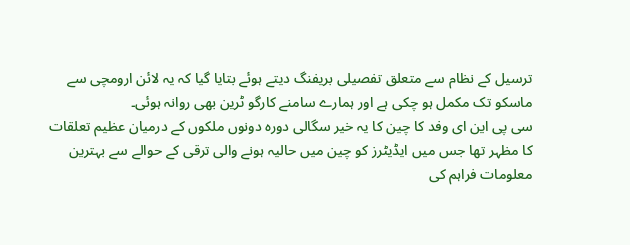ترسیل کے نظام سے متعلق تفصیلی بریفنگ دیتے ہوئے بتایا گیا کہ یہ لائن ارومچی سے ماسکو تک مکمل ہو چکی ہے اور ہمارے سامنے کارگو ٹرین بھی روانہ ہوئی۔
سی پی این ای وفد کا چین کا یہ خیر سگالی دورہ دونوں ملکوں کے درمیان عظیم تعلقات کا مظہر تھا جس میں ایڈیٹرز کو چین میں حالیہ ہونے والی ترقی کے حوالے سے بہترین معلومات فراہم کی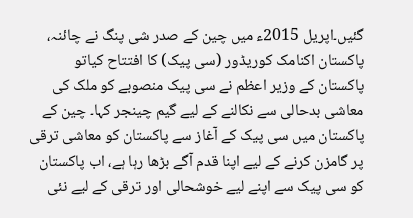گئیں۔اپریل 2015ء میں چین کے صدر شی پنگ نے چائنہ، پاکستان اکنامک کوریڈور (سی پیک) کا افتتاح کیاتو پاکستان کے وزیر اعظم نے سی پیک منصوبے کو ملک کی معاشی بدحالی سے نکالنے کے لیے گیم چینجر کہا۔ چین کے پاکستان میں سی پیک کے آغاز سے پاکستان کو معاشی ترقی پر گامزن کرنے کے لیے اپنا قدم آگے بڑھا رہا ہے، اب پاکستان کو سی پیک سے اپنے لیے خوشحالی اور ترقی کے لیے نئی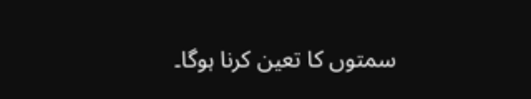سمتوں کا تعین کرنا ہوگا۔